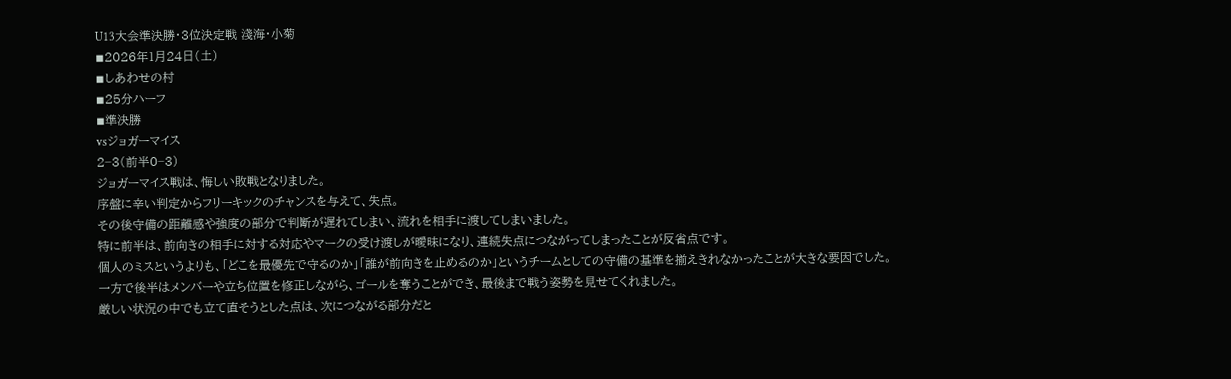U13大会準決勝・3位決定戦 淺海・小菊
◾2026年1月24日(土)
◾しあわせの村
◾25分ハーフ
◾準決勝
vsジョガーマイス
2−3(前半0−3)
ジョガーマイス戦は、悔しい敗戦となりました。
序盤に辛い判定からフリーキックのチャンスを与えて、失点。
その後守備の距離感や強度の部分で判断が遅れてしまい、流れを相手に渡してしまいました。
特に前半は、前向きの相手に対する対応やマークの受け渡しが曖昧になり、連続失点につながってしまったことが反省点です。
個人のミスというよりも、「どこを最優先で守るのか」「誰が前向きを止めるのか」というチームとしての守備の基準を揃えきれなかったことが大きな要因でした。
一方で後半はメンバーや立ち位置を修正しながら、ゴールを奪うことができ、最後まで戦う姿勢を見せてくれました。
厳しい状況の中でも立て直そうとした点は、次につながる部分だと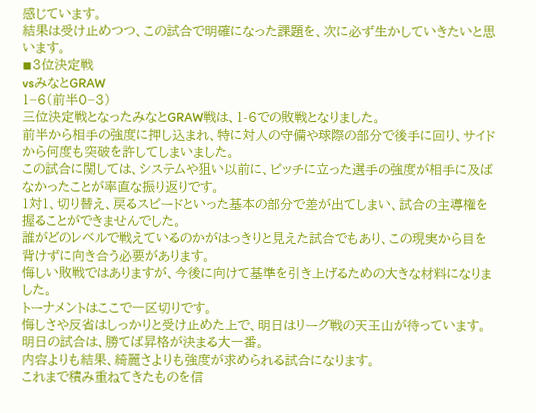感じています。
結果は受け止めつつ、この試合で明確になった課題を、次に必ず生かしていきたいと思います。
◾3位決定戦
vsみなとGRAW
1−6(前半0−3)
三位決定戦となったみなとGRAW戦は、1-6での敗戦となりました。
前半から相手の強度に押し込まれ、特に対人の守備や球際の部分で後手に回り、サイドから何度も突破を許してしまいました。
この試合に関しては、システムや狙い以前に、ピッチに立った選手の強度が相手に及ばなかったことが率直な振り返りです。
1対1、切り替え、戻るスピードといった基本の部分で差が出てしまい、試合の主導権を握ることができませんでした。
誰がどのレベルで戦えているのかがはっきりと見えた試合でもあり、この現実から目を背けずに向き合う必要があります。
悔しい敗戦ではありますが、今後に向けて基準を引き上げるための大きな材料になりました。
トーナメントはここで一区切りです。
悔しさや反省はしっかりと受け止めた上で、明日はリーグ戦の天王山が待っています。
明日の試合は、勝てば昇格が決まる大一番。
内容よりも結果、綺麗さよりも強度が求められる試合になります。
これまで積み重ねてきたものを信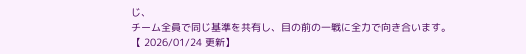じ、
チーム全員で同じ基準を共有し、目の前の一戦に全力で向き合います。
【 2026/01/24 更新】